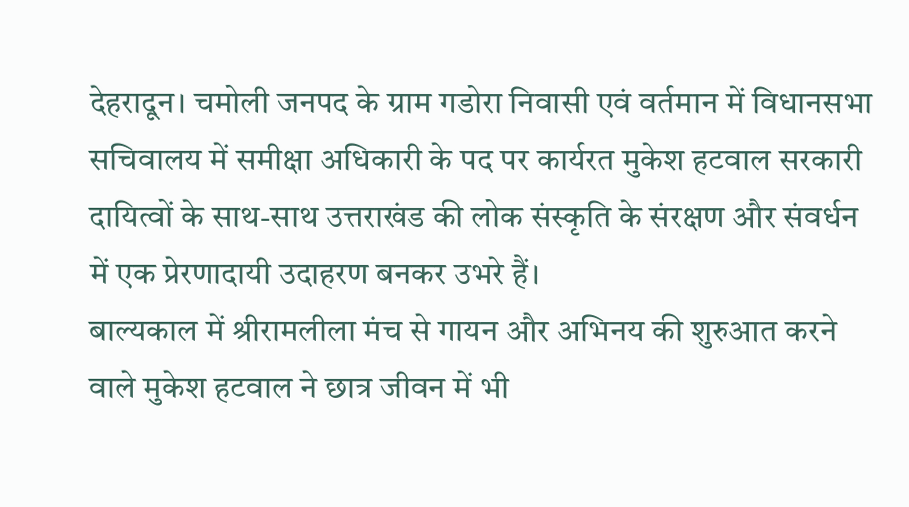देहरादून। चमोली जनपद के ग्राम गडोरा निवासी एवं वर्तमान में विधानसभा सचिवालय में समीक्षा अधिकारी के पद पर कार्यरत मुकेश हटवाल सरकारी दायित्वों के साथ-साथ उत्तराखंड की लोक संस्कृति के संरक्षण और संवर्धन में एक प्रेरणादायी उदाहरण बनकर उभरे हैं।
बाल्यकाल में श्रीरामलीला मंच से गायन और अभिनय की शुरुआत करने वाले मुकेश हटवाल ने छात्र जीवन में भी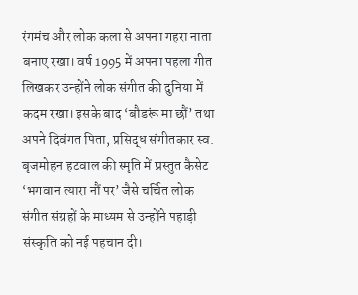रंगमंच और लोक कला से अपना गहरा नाता बनाए रखा। वर्ष 1995 में अपना पहला गीत लिखकर उन्होंने लोक संगीत की दुनिया में कदम रखा। इसके बाद ‘बौडरूं मा छौं’ तथा अपने दिवंगत पिता, प्रसिद्ध संगीतकार स्व. बृजमोहन हटवाल की स्मृति में प्रस्तुत कैसेट ‘भगवान त्यारा नौं पर’ जैसे चर्चित लोक संगीत संग्रहों के माध्यम से उन्होंने पहाड़ी संस्कृति को नई पहचान दी।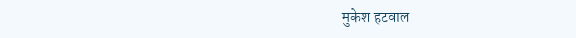मुकेश हटवाल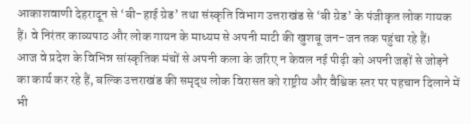आकाशवाणी देहरादून से ‘बी-हाई ग्रेड’ तथा संस्कृति विभाग उत्तराखंड से ‘बी ग्रेड’ के पंजीकृत लोक गायक हैं। वे निरंतर काव्यपाठ और लोक गायन के माध्यम से अपनी माटी की खुशबू जन-जन तक पहुंचा रहे हैं।
आज वे प्रदेश के विभिन्न सांस्कृतिक मंचों से अपनी कला के जरिए न केवल नई पीढ़ी को अपनी जड़ों से जोड़ने का कार्य कर रहे हैं, बल्कि उत्तराखंड की समृद्ध लोक विरासत को राष्ट्रीय और वैश्विक स्तर पर पहचान दिलाने में भी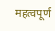महत्वपूर्ण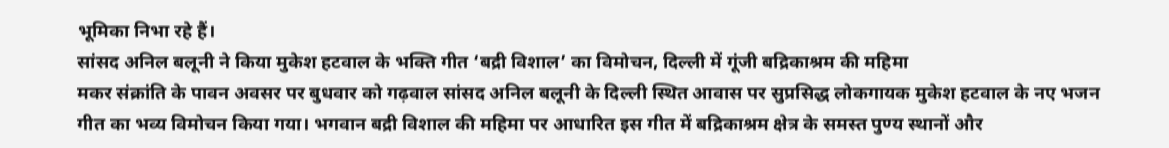भूमिका निभा रहे हैं।
सांसद अनिल बलूनी ने किया मुकेश हटवाल के भक्ति गीत ‘बद्री विशाल’ का विमोचन, दिल्ली में गूंजी बद्रिकाश्रम की महिमा
मकर संक्रांति के पावन अवसर पर बुधवार को गढ़वाल सांसद अनिल बलूनी के दिल्ली स्थित आवास पर सुप्रसिद्ध लोकगायक मुकेश हटवाल के नए भजन गीत का भव्य विमोचन किया गया। भगवान बद्री विशाल की महिमा पर आधारित इस गीत में बद्रिकाश्रम क्षेत्र के समस्त पुण्य स्थानों और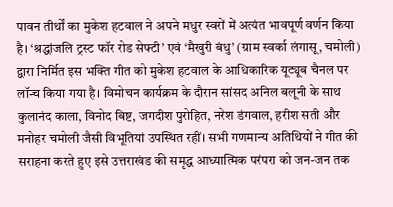पावन तीर्थों का मुकेश हटवाल ने अपने मधुर स्वरों में अत्यंत भावपूर्ण वर्णन किया है। ‘श्रद्धांजलि ट्रस्ट फॉर रोड सेफ्टी’ एवं ‘मैखुरी बंधु’ (ग्राम स्वर्का लंगासू, चमोली) द्वारा निर्मित इस भक्ति गीत को मुकेश हटवाल के आधिकारिक यूट्यूब चैनल पर लॉन्च किया गया है। विमोचन कार्यक्रम के दौरान सांसद अनिल बलूनी के साथ कुलानंद काला, विनोद बिष्ट, जगदीश पुरोहित, नरेश डंगवाल, हरीश सती और मनोहर चमोली जैसी विभूतियां उपस्थित रहीं। सभी गणमान्य अतिथियों ने गीत की सराहना करते हुए इसे उत्तराखंड की समृद्ध आध्यात्मिक परंपरा को जन-जन तक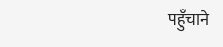पहुँचाने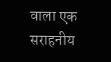वाला एक सराहनीय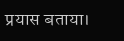प्रयास बताया।